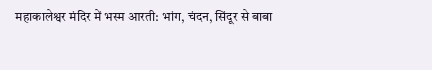महाकालेश्वर मंदिर में भस्म आरती: भांग, चंदन, सिंदूर से बाबा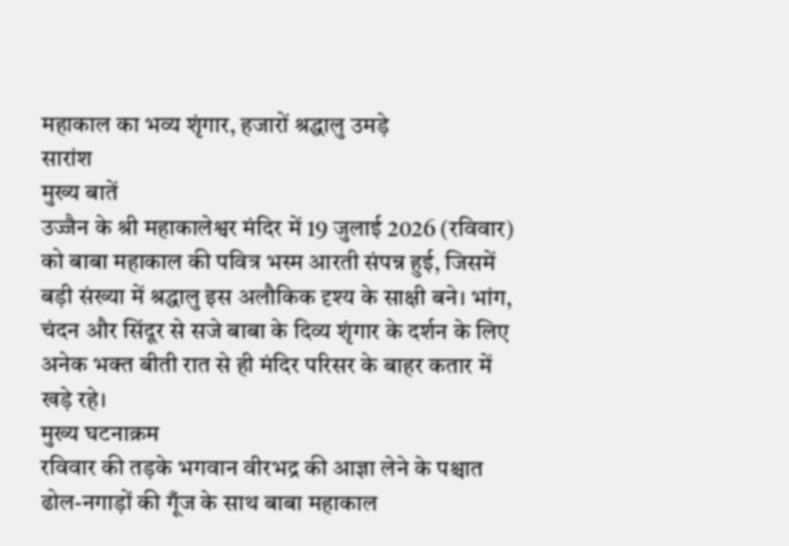महाकाल का भव्य शृंगार, हजारों श्रद्धालु उमड़े
सारांश
मुख्य बातें
उज्जैन के श्री महाकालेश्वर मंदिर में 19 जुलाई 2026 (रविवार) को बाबा महाकाल की पवित्र भस्म आरती संपन्न हुई, जिसमें बड़ी संख्या में श्रद्धालु इस अलौकिक दृश्य के साक्षी बने। भांग, चंदन और सिंदूर से सजे बाबा के दिव्य शृंगार के दर्शन के लिए अनेक भक्त बीती रात से ही मंदिर परिसर के बाहर कतार में खड़े रहे।
मुख्य घटनाक्रम
रविवार की तड़के भगवान वीरभद्र की आज्ञा लेने के पश्चात ढोल-नगाड़ों की गूँज के साथ बाबा महाकाल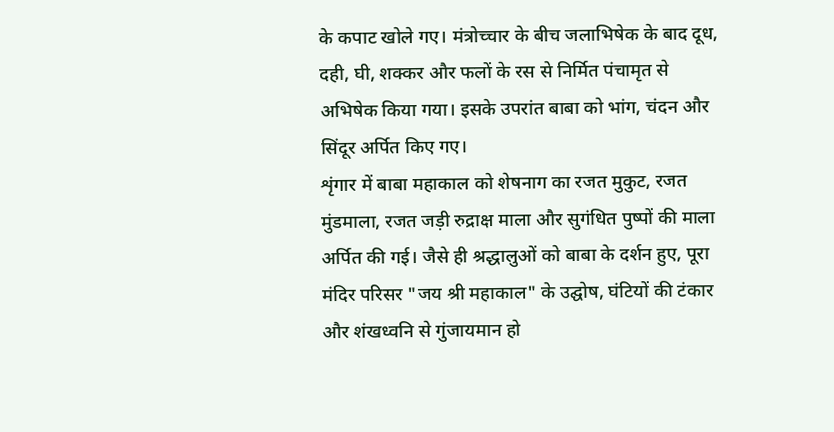के कपाट खोले गए। मंत्रोच्चार के बीच जलाभिषेक के बाद दूध, दही, घी, शक्कर और फलों के रस से निर्मित पंचामृत से अभिषेक किया गया। इसके उपरांत बाबा को भांग, चंदन और सिंदूर अर्पित किए गए।
शृंगार में बाबा महाकाल को शेषनाग का रजत मुकुट, रजत मुंडमाला, रजत जड़ी रुद्राक्ष माला और सुगंधित पुष्पों की माला अर्पित की गई। जैसे ही श्रद्धालुओं को बाबा के दर्शन हुए, पूरा मंदिर परिसर "जय श्री महाकाल" के उद्घोष, घंटियों की टंकार और शंखध्वनि से गुंजायमान हो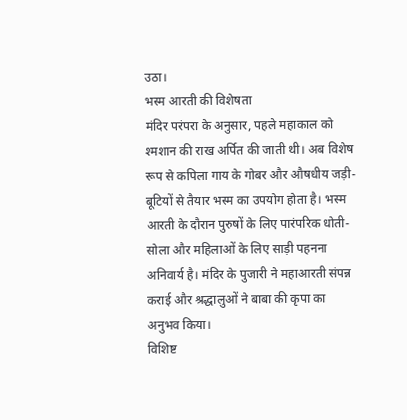उठा।
भस्म आरती की विशेषता
मंदिर परंपरा के अनुसार, पहले महाकाल को श्मशान की राख अर्पित की जाती थी। अब विशेष रूप से कपिला गाय के गोबर और औषधीय जड़ी-बूटियों से तैयार भस्म का उपयोग होता है। भस्म आरती के दौरान पुरुषों के लिए पारंपरिक धोती-सोला और महिलाओं के लिए साड़ी पहनना अनिवार्य है। मंदिर के पुजारी ने महाआरती संपन्न कराई और श्रद्धालुओं ने बाबा की कृपा का अनुभव किया।
विशिष्ट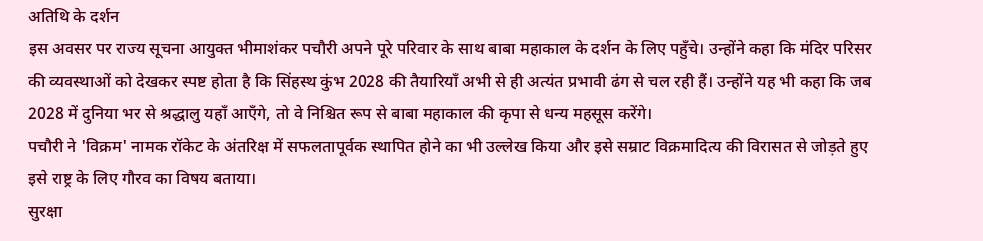अतिथि के दर्शन
इस अवसर पर राज्य सूचना आयुक्त भीमाशंकर पचौरी अपने पूरे परिवार के साथ बाबा महाकाल के दर्शन के लिए पहुँचे। उन्होंने कहा कि मंदिर परिसर की व्यवस्थाओं को देखकर स्पष्ट होता है कि सिंहस्थ कुंभ 2028 की तैयारियाँ अभी से ही अत्यंत प्रभावी ढंग से चल रही हैं। उन्होंने यह भी कहा कि जब 2028 में दुनिया भर से श्रद्धालु यहाँ आएँगे, तो वे निश्चित रूप से बाबा महाकाल की कृपा से धन्य महसूस करेंगे।
पचौरी ने 'विक्रम' नामक रॉकेट के अंतरिक्ष में सफलतापूर्वक स्थापित होने का भी उल्लेख किया और इसे सम्राट विक्रमादित्य की विरासत से जोड़ते हुए इसे राष्ट्र के लिए गौरव का विषय बताया।
सुरक्षा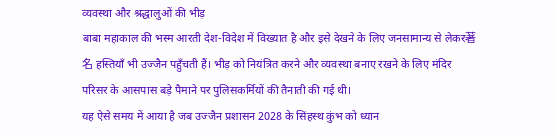व्यवस्था और श्रद्धालुओं की भीड़
बाबा महाकाल की भस्म आरती देश-विदेश में विख्यात है और इसे देखने के लिए जनसामान्य से लेकर著名 हस्तियाँ भी उज्जैन पहुँचती हैं। भीड़ को नियंत्रित करने और व्यवस्था बनाए रखने के लिए मंदिर परिसर के आसपास बड़े पैमाने पर पुलिसकर्मियों की तैनाती की गई थी।
यह ऐसे समय में आया है जब उज्जैन प्रशासन 2028 के सिंहस्थ कुंभ को ध्यान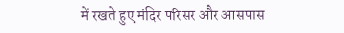में रखते हुए मंदिर परिसर और आसपास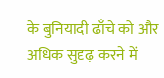के बुनियादी ढाँचे को और अधिक सुदृढ़ करने में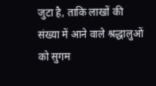जुटा है, ताकि लाखों की संख्या में आने वाले श्रद्धालुओं को सुगम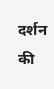दर्शन की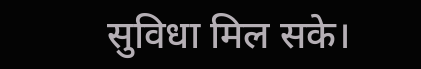सुविधा मिल सके।